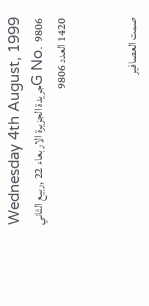Wednesday 4th August, 1999 G No. 9806جريدة الجزيرة الاربعاء 22 ,ربيع الثاني 1420 العدد 9806


صمت العصافير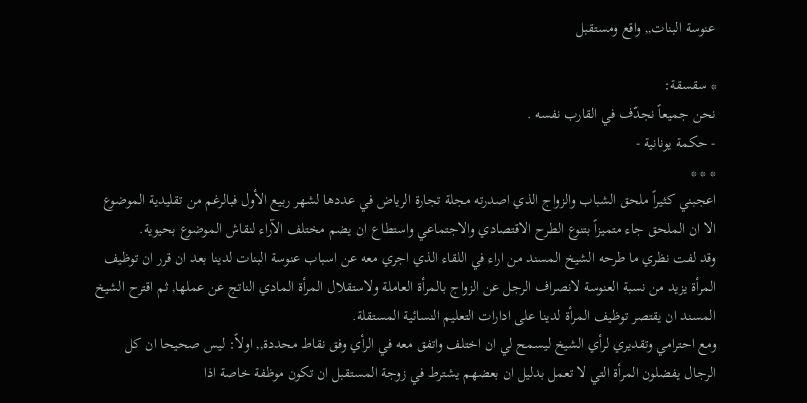عنوسة البنات,, واقع ومستقبل

* سقسقة:
نحن جميعاً نجدّف في القارب نفسه .
- حكمة يونانية -
* * *
اعجبني كثيراً ملحق الشباب والزواج الذي اصدرته مجلة تجارة الرياض في عددها لشهر ربيع الأول فبالرغم من تقليدية الموضوع الا ان الملحق جاء متميزاً بتنوع الطرح الاقتصادي والاجتماعي واستطاع ان يضم مختلف الآراء لنقاش الموضوع بحيوية.
وقد لفت نظري ما طرحه الشيخ المسند من اراء في اللقاء الذي اجري معه عن اسباب عنوسة البنات لدينا بعد ان قرر ان توظيف المرأة يزيد من نسبة العنوسة لانصراف الرجل عن الزواج بالمرأة العاملة ولاستقلال المرأة المادي الناتج عن عملها, ثم اقترح الشيخ المسند ان يقتصر توظيف المرأة لدينا على ادارات التعليم النسائية المستقلة.
ومع احترامي وتقديري لرأي الشيخ ليسمح لي ان اختلف واتفق معه في الرأي وفق نقاط محددة,, اولاً: ليس صحيحا ان كل الرجال يفضلون المرأة التي لا تعمل بدليل ان بعضهم يشترط في زوجة المستقبل ان تكون موظفة خاصة اذا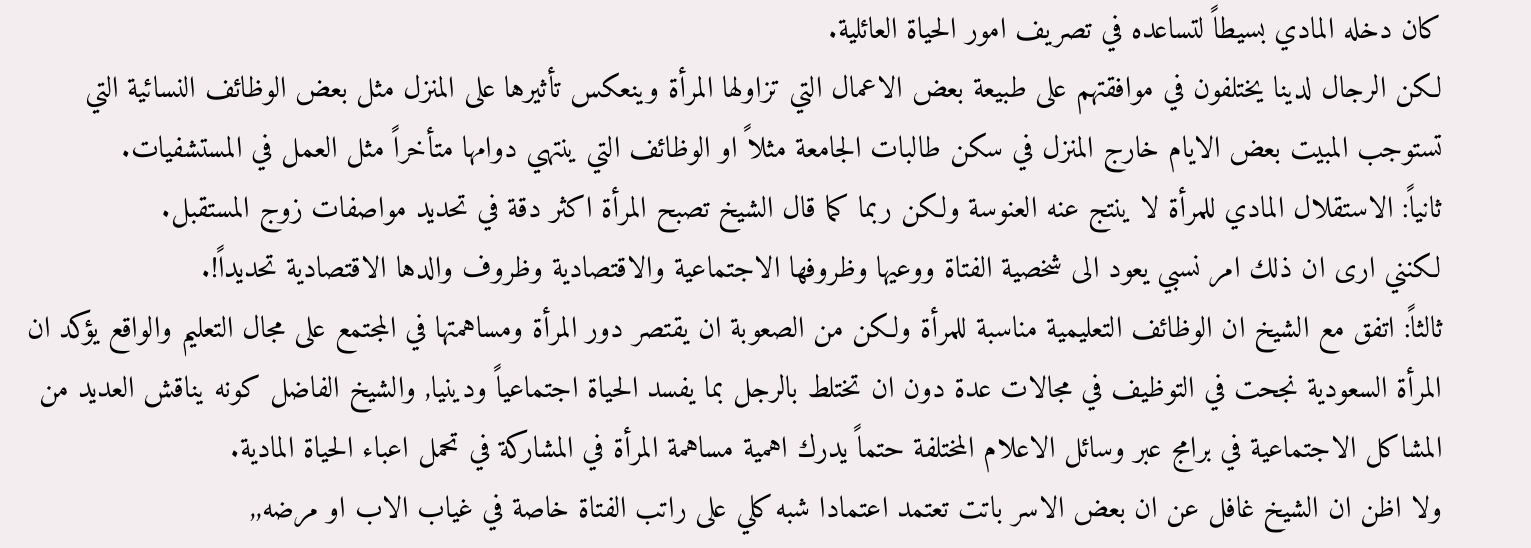كان دخله المادي بسيطاً لتساعده في تصريف امور الحياة العائلية.
لكن الرجال لدينا يختلفون في موافقتهم على طبيعة بعض الاعمال التي تزاولها المرأة وينعكس تأثيرها على المنزل مثل بعض الوظائف النسائية التي تستوجب المبيت بعض الايام خارج المنزل في سكن طالبات الجامعة مثلاً او الوظائف التي ينتهي دوامها متأخراً مثل العمل في المستشفيات.
ثانياً: الاستقلال المادي للمرأة لا ينتج عنه العنوسة ولكن ربما كما قال الشيخ تصبح المرأة اكثر دقة في تحديد مواصفات زوج المستقبل.
لكنني ارى ان ذلك امر نسبي يعود الى شخصية الفتاة ووعيها وظروفها الاجتماعية والاقتصادية وظروف والدها الاقتصادية تحديداً!.
ثالثاً: اتفق مع الشيخ ان الوظائف التعليمية مناسبة للمرأة ولكن من الصعوبة ان يقتصر دور المرأة ومساهمتها في المجتمع على مجال التعليم والواقع يؤكد ان المرأة السعودية نجحت في التوظيف في مجالات عدة دون ان تختلط بالرجل بما يفسد الحياة اجتماعياً ودينيا, والشيخ الفاضل كونه يناقش العديد من المشاكل الاجتماعية في برامج عبر وسائل الاعلام المختلفة حتماً يدرك اهمية مساهمة المرأة في المشاركة في تحمل اعباء الحياة المادية.
ولا اظن ان الشيخ غافل عن ان بعض الاسر باتت تعتمد اعتمادا شبه كلي على راتب الفتاة خاصة في غياب الاب او مرضه,,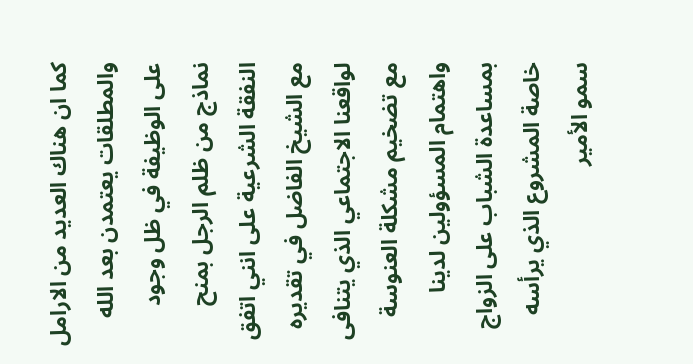كما ان هناك العديد من الارامل والمطلقات يعتمدن بعد الله على الوظيفة في ظل وجود نماذج من ظلم الرجل بمنح النفقة الشرعية على انني اتفق مع الشيخ الفاضل في تقديره لواقعنا الاجتماعي الذي يتنافى مع تضخيم مشكلة العنوسة واهتمام المسؤولين لدينا بمساعدة الشباب على الزواج خاصة المشروع الذي يرأسه سمو الأمير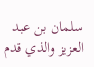سلمان بن عبد العزيز والذي قدم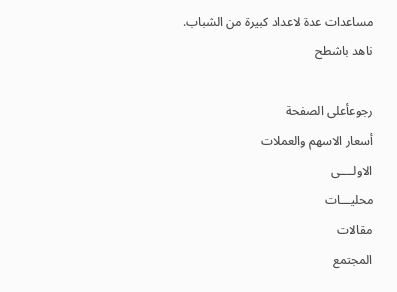مساعدات عدة لاعداد كبيرة من الشباب.
ناهد باشطح

رجوعأعلى الصفحة
أسعار الاسهم والعملات
الاولــــى
محليـــات
مقالات
المجتمع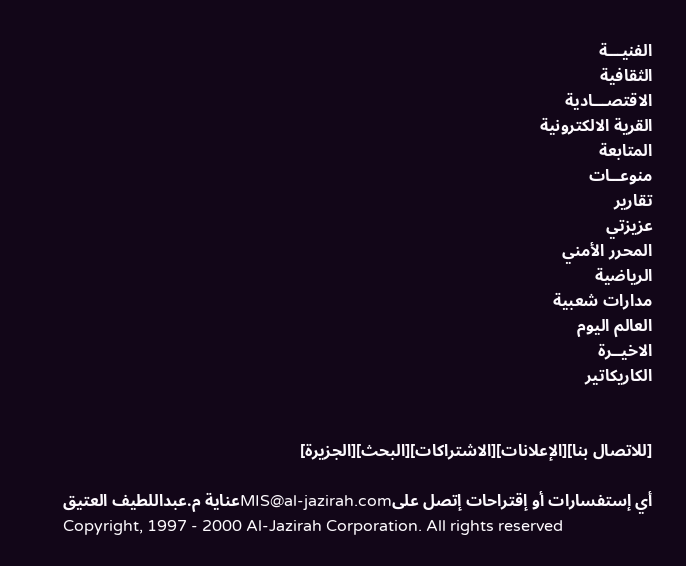الفنيـــة
الثقافية
الاقتصـــادية
القرية الالكترونية
المتابعة
منوعــات
تقارير
عزيزتي
المحرر الأمني
الرياضية
مدارات شعبية
العالم اليوم
الاخيــرة
الكاريكاتير


[للاتصال بنا][الإعلانات][الاشتراكات][البحث][الجزيرة]

أي إستفسارات أو إقتراحات إتصل علىMIS@al-jazirah.comعناية م.عبداللطيف العتيق
Copyright, 1997 - 2000 Al-Jazirah Corporation. All rights reserved